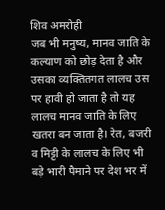शिव अमरोही
जब भी मनुष्य, मानव जाति के कल्याण को छोड़ देता है और उसका व्यक्तितगत लालच उस पर हावी हो जाता है तो यह लालच मानव जाति के लिए खतरा बन जाता है। रेत, बजरी व मिट्टी के लालच के लिए भी बड़े भारी पैमाने पर देश भर में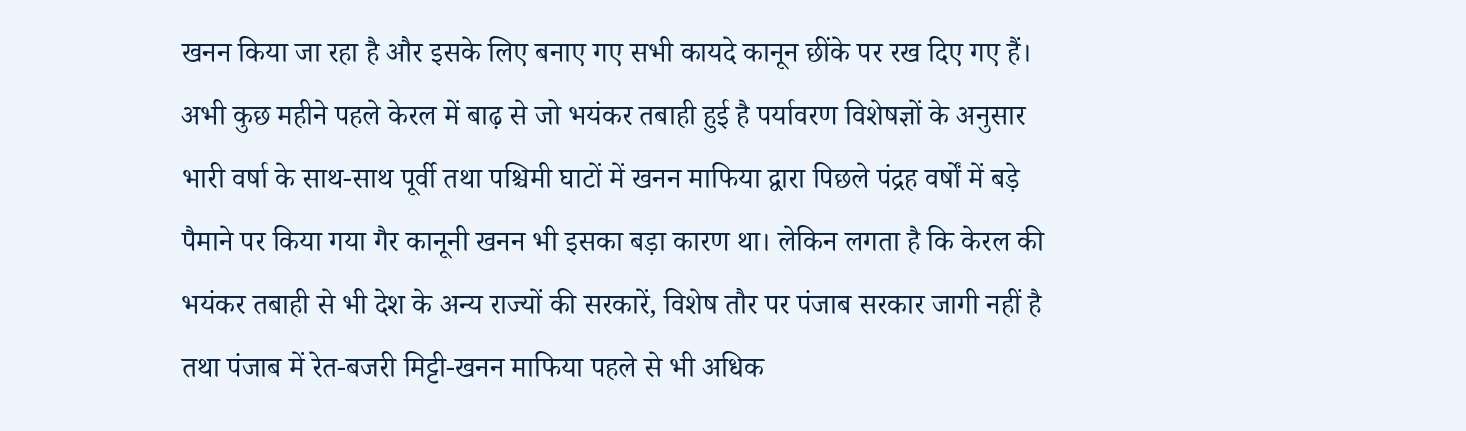खनन किया जा रहा है और इसके लिए बनाए गए सभी कायदे कानून छींके पर रख दिए गए हैं। अभी कुछ महीने पहले केरल में बाढ़ से जो भयंकर तबाही हुई है पर्यावरण विशेषज्ञों के अनुसार भारी वर्षा के साथ-साथ पूर्वी तथा पश्चिमी घाटों में खनन माफिया द्वारा पिछले पंद्रह वर्षों में बड़े पैमाने पर किया गया गैर कानूनी खनन भी इसका बड़ा कारण था। लेकिन लगता है कि केरल की भयंकर तबाही से भी देश के अन्य राज्यों की सरकारें, विशेष तौर पर पंजाब सरकार जागी नहीं है तथा पंजाब में रेत-बजरी मिट्टी-खनन माफिया पहले से भी अधिक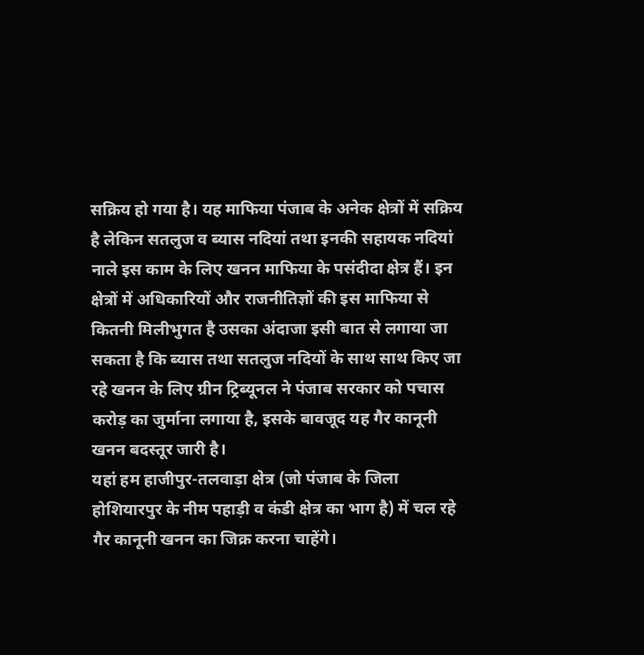सक्रिय हो गया है। यह माफिया पंजाब के अनेक क्षेत्रों में सक्रिय है लेकिन सतलुज व ब्यास नदियां तथा इनकी सहायक नदियां नाले इस काम के लिए खनन माफिया के पसंदीदा क्षेत्र हैं। इन क्षेत्रों में अधिकारियों और राजनीतिज्ञों की इस माफिया से कितनी मिलीभुगत है उसका अंदाजा इसी बात से लगाया जा सकता है कि ब्यास तथा सतलुज नदियों के साथ साथ किए जा रहे खनन के लिए ग्रीन ट्रिब्यूनल ने पंजाब सरकार को पचास करोड़ का जुर्माना लगाया है, इसके बावजूद यह गैर कानूनी खनन बदस्तूर जारी है।
यहां हम हाजीपुर-तलवाड़ा क्षेत्र (जो पंजाब के जिला होशियारपुर के नीम पहाड़ी व कंडी क्षेत्र का भाग है) में चल रहे गैर कानूनी खनन का जिक्र करना चाहेंगे।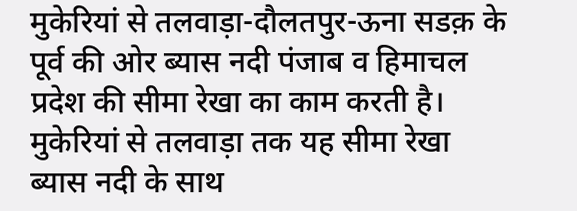मुकेरियां से तलवाड़ा-दौलतपुर-ऊना सडक़ के पूर्व की ओर ब्यास नदी पंजाब व हिमाचल प्रदेश की सीमा रेखा का काम करती है। मुकेरियां से तलवाड़ा तक यह सीमा रेखा ब्यास नदी के साथ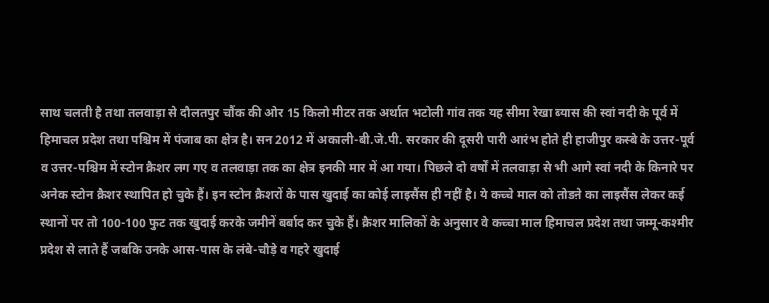साथ चलती है तथा तलवाड़ा से दौलतपुर चौंक की ओर 15 किलो मीटर तक अर्थात भटोली गांव तक यह सीमा रेखा ब्यास की स्वां नदी के पूर्व में हिमाचल प्रदेश तथा पश्चिम में पंजाब का क्षेत्र है। सन 2012 में अकाली-बी.जे.पी. सरकार की दूसरी पारी आरंभ होते ही हाजीपुर कस्बे के उत्तर-पूर्व व उत्तर-पश्चिम में स्टोन क्रैशर लग गए व तलवाड़ा तक का क्षेत्र इनकी मार में आ गया। पिछले दो वर्षों में तलवाड़ा से भी आगे स्वां नदी के किनारे पर अनेक स्टोन क्रैशर स्थापित हो चुके हैं। इन स्टोन क्रैशरों के पास खुदाई का कोई लाइसैंस ही नहीं है। ये कच्चे माल को तोडऩे का लाइसैंस लेकर कई स्थानों पर तो 100-100 फुट तक खुदाई करके जमीनें बर्बाद कर चुके हैं। क्रैशर मालिकों के अनुसार वे कच्चा माल हिमाचल प्रदेश तथा जम्मू-कश्मीर प्रदेश से लाते हैं जबकि उनके आस-पास के लंबे-चौड़े व गहरे खुदाई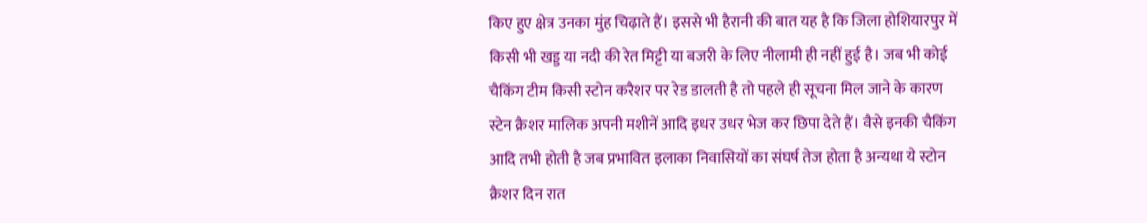किए हुए क्षेत्र उनका मुंह चिढ़ाते हैं। इससे भी हैरानी की बात यह है कि जिला होशियारपुर में किसी भी खड्ड या नदी की रेत मिट्टी या बजरी के लिए नीलामी ही नहीं हुई है। जब भी कोई चैकिंग टीम किसी स्टोन करैशर पर रेड डालती है तो पहले ही सूचना मिल जाने के कारण स्टेन क्रैशर मालिक अपनी मशीनें आदि इधर उधर भेज कर छिपा देते हैं। वैसे इनकी चैकिंग आदि तभी होती है जब प्रभावित इलाका निवासियों का संघर्ष तेज होता है अन्यथा ये स्टोन क्रैशर दिन रात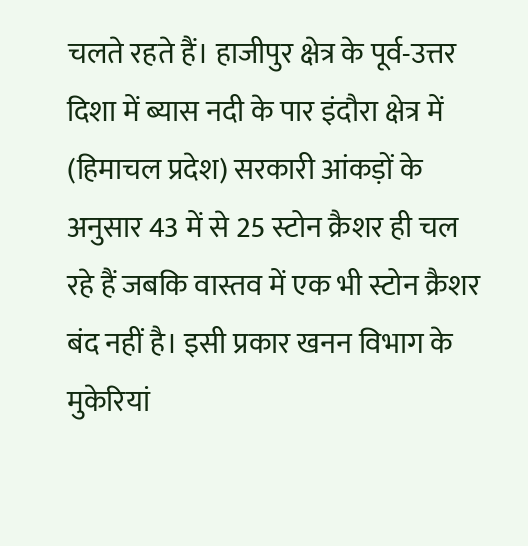चलते रहते हैं। हाजीपुर क्षेत्र के पूर्व-उत्तर दिशा में ब्यास नदी के पार इंदौरा क्षेत्र में (हिमाचल प्रदेश) सरकारी आंकड़ों के अनुसार 43 में से 25 स्टोन क्रैशर ही चल रहे हैं जबकि वास्तव में एक भी स्टोन क्रैशर बंद नहीं है। इसी प्रकार खनन विभाग के मुकेरियां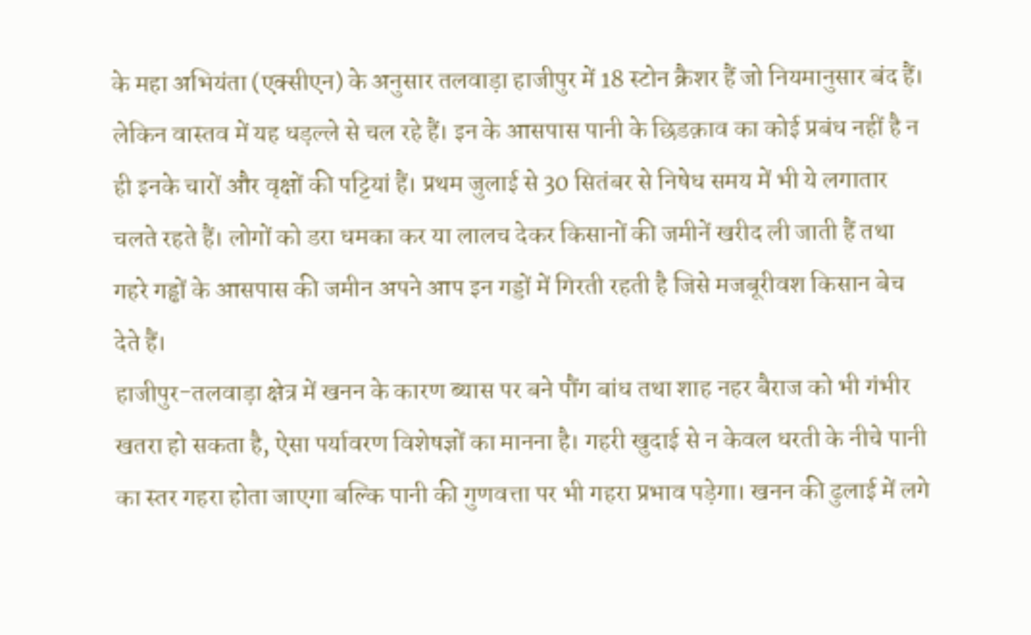के महा अभियंता (एक्सीएन) के अनुसार तलवाड़ा हाजीपुर में 18 स्टोन क्रैशर हैं जो नियमानुसार बंद हैं। लेकिन वास्तव में यह धड़ल्ले से चल रहे हैं। इन के आसपास पानी के छिडक़ाव का कोई प्रबंध नहीं है न ही इनके चारों और वृक्षों की पट्टियां हैं। प्रथम जुलाई से 30 सितंबर से निषेध समय में भी ये लगातार चलते रहते हैं। लोगों को डरा धमका कर या लालच देकर किसानों की जमीनें खरीद ली जाती हैं तथा गहरे गड्ढों के आसपास की जमीन अपने आप इन गड्डों में गिरती रहती है जिसे मजबूरीवश किसान बेच देते हैं।
हाजीपुर-तलवाड़ा क्षेत्र में खनन के कारण ब्यास पर बने पौंग बांध तथा शाह नहर बैराज को भी गंभीर खतरा हो सकता है, ऐसा पर्यावरण विशेषज्ञों का मानना है। गहरी खुदाई से न केवल धरती के नीचे पानी का स्तर गहरा होता जाएगा बल्कि पानी की गुणवत्ता पर भी गहरा प्रभाव पड़ेगा। खनन की ढुलाई में लगे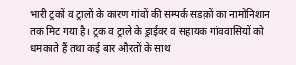भारी ट्रकों व ट्रालों के कारण गांवों की सम्पर्क सडक़ों का नामोनिशान तक मिट गया है। ट्रक व ट्राले के ड्राईवर व सहायक गांववासियों को धमकाते हैं तथा कई बार औरतों के साथ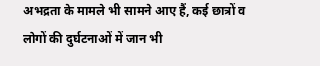अभद्रता के मामले भी सामने आए हैं, कई छात्रों व लोगों की दुर्घटनाओं में जान भी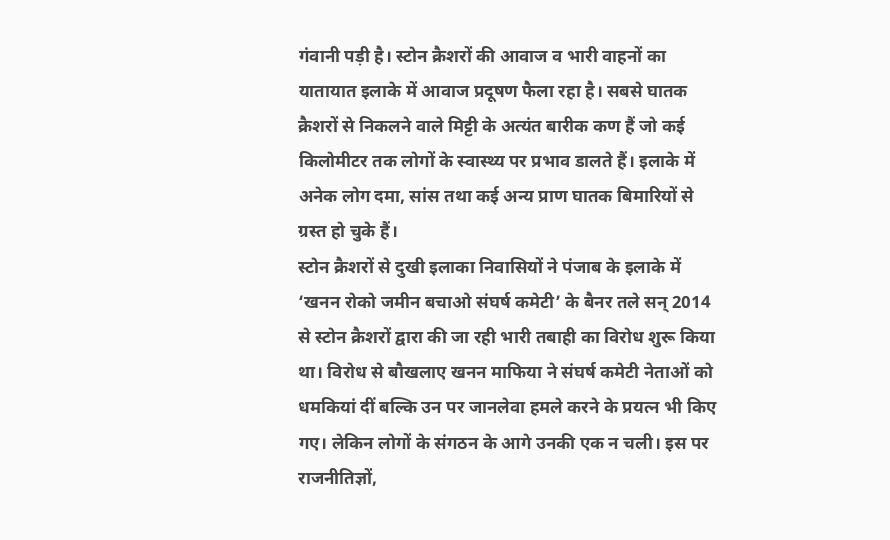गंवानी पड़ी है। स्टोन क्रैशरों की आवाज व भारी वाहनों का यातायात इलाके में आवाज प्रदूषण फैला रहा है। सबसे घातक क्रैशरों से निकलने वाले मिट्टी के अत्यंत बारीक कण हैं जो कई किलोमीटर तक लोगों के स्वास्थ्य पर प्रभाव डालते हैं। इलाके में अनेक लोग दमा, सांस तथा कई अन्य प्राण घातक बिमारियों से ग्रस्त हो चुके हैं।
स्टोन क्रैशरों से दुखी इलाका निवासियों ने पंजाब के इलाके में ‘खनन रोको जमीन बचाओ संघर्ष कमेटी’ के बैनर तले सन् 2014 से स्टोन क्रैशरों द्वारा की जा रही भारी तबाही का विरोध शुरू किया था। विरोध से बौखलाए खनन माफिया ने संघर्ष कमेटी नेताओं को धमकियां दीं बल्कि उन पर जानलेवा हमले करने के प्रयत्न भी किए गए। लेकिन लोगों के संगठन के आगे उनकी एक न चली। इस पर राजनीतिज्ञों,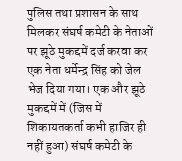पुलिस तथा प्रशासन के साथ मिलकर संघर्ष कमेटी के नेताओं पर झूठे मुकद्दमें दर्ज करवा कर एक नेता धर्मेन्द्र सिंह को जेल भेज दिया गया। एक और झूठे मुकद्दमें में (जिस में शिकायतकर्ता कभी हाजिर ही नहीं हुआ) संघर्ष कमेटी के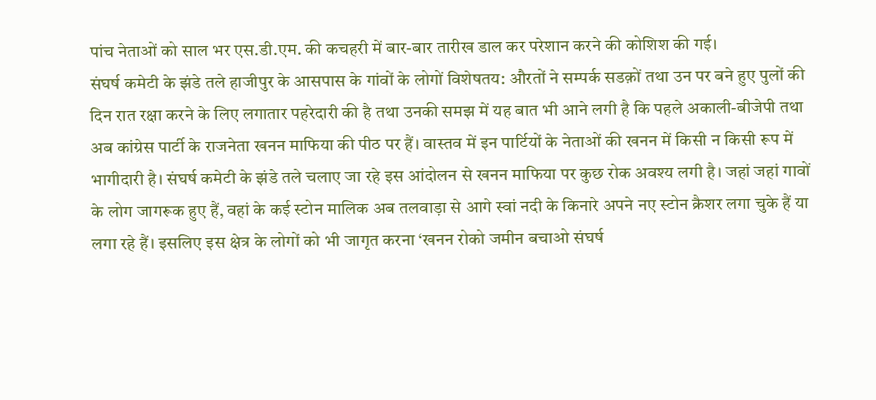पांच नेताओं को साल भर एस.डी.एम. की कचहरी में बार-बार तारीख डाल कर परेशान करने की कोशिश की गई।
संघर्ष कमेटी के झंडे तले हाजीपुर के आसपास के गांवों के लोगों विशेषतय: औरतों ने सम्पर्क सडक़ों तथा उन पर बने हुए पुलों की दिन रात रक्षा करने के लिए लगातार पहरेदारी की है तथा उनकी समझ में यह बात भी आने लगी है कि पहले अकाली-बीजेपी तथा अब कांग्रेस पार्टी के राजनेता खनन माफिया की पीठ पर हैं। वास्तव में इन पार्टियों के नेताओं की खनन में किसी न किसी रूप में भागीदारी है। संघर्ष कमेटी के झंडे तले चलाए जा रहे इस आंदोलन से खनन माफिया पर कुछ रोक अवश्य लगी है। जहां जहां गावों के लोग जागरूक हुए हैं, वहां के कई स्टोन मालिक अब तलवाड़ा से आगे स्वां नदी के किनारे अपने नए स्टोन क्रैशर लगा चुके हैं या लगा रहे हैं। इसलिए इस क्षेत्र के लोगों को भी जागृत करना ‘खनन रोको जमीन बचाओ संघर्ष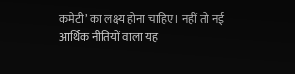कमेटी’ का लक्ष्य होना चाहिए। नहीं तो नई आर्थिक नीतियों वाला यह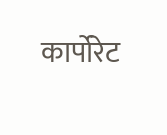कार्पोरेट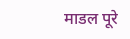माडल पूरे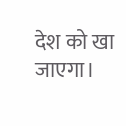देश को खा जाएगा।